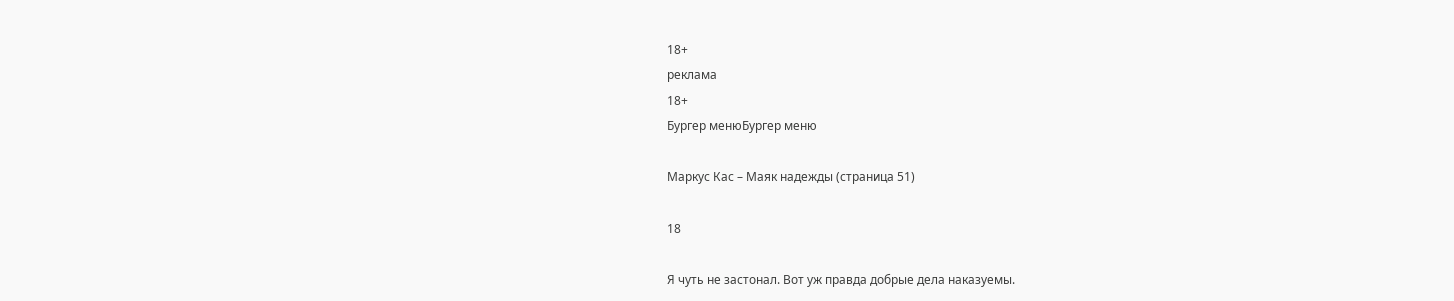18+
реклама
18+
Бургер менюБургер меню

Маркус Кас – Маяк надежды (страница 51)

18

Я чуть не застонал. Вот уж правда добрые дела наказуемы.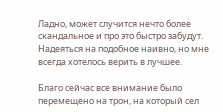Ладно, может случится нечто более скандальное и про это быстро забудут. Надеяться на подобное наивно, но мне всегда хотелось верить в лучшее.

Благо сейчас все внимание было перемещено на трон, на который сел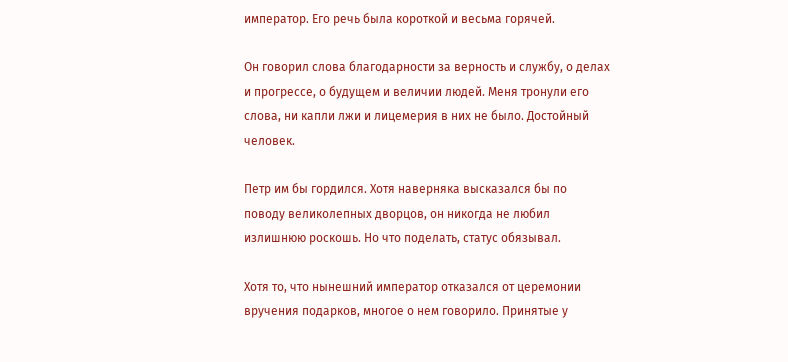император. Его речь была короткой и весьма горячей.

Он говорил слова благодарности за верность и службу, о делах и прогрессе, о будущем и величии людей. Меня тронули его слова, ни капли лжи и лицемерия в них не было. Достойный человек.

Петр им бы гордился. Хотя наверняка высказался бы по поводу великолепных дворцов, он никогда не любил излишнюю роскошь. Но что поделать, статус обязывал.

Хотя то, что нынешний император отказался от церемонии вручения подарков, многое о нем говорило. Принятые у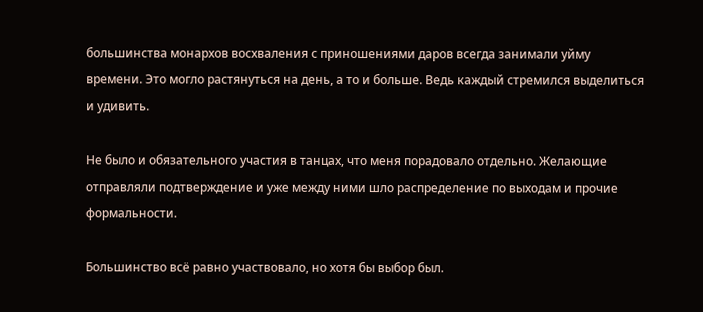большинства монархов восхваления с приношениями даров всегда занимали уйму времени. Это могло растянуться на день, а то и больше. Ведь каждый стремился выделиться и удивить.

Не было и обязательного участия в танцах, что меня порадовало отдельно. Желающие отправляли подтверждение и уже между ними шло распределение по выходам и прочие формальности.

Большинство всё равно участвовало, но хотя бы выбор был.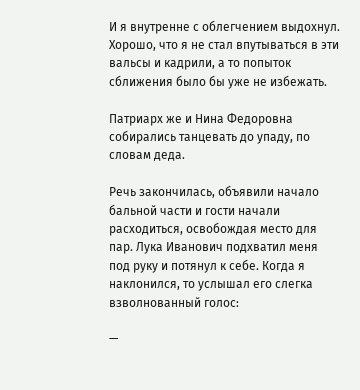И я внутренне с облегчением выдохнул. Хорошо, что я не стал впутываться в эти вальсы и кадрили, а то попыток сближения было бы уже не избежать.

Патриарх же и Нина Федоровна собирались танцевать до упаду, по словам деда.

Речь закончилась, объявили начало бальной части и гости начали расходиться, освобождая место для пар. Лука Иванович подхватил меня под руку и потянул к себе. Когда я наклонился, то услышал его слегка взволнованный голос:

—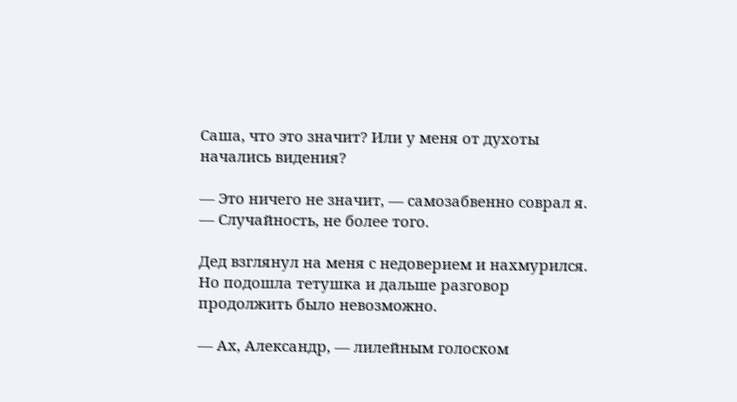Саша, что это значит? Или у меня от духоты начались видения?

— Это ничего не значит, — самозабвенно соврал я. — Случайность, не более того.

Дед взглянул на меня с недоверием и нахмурился. Но подошла тетушка и дальше разговор продолжить было невозможно.

— Ах, Александр, — лилейным голоском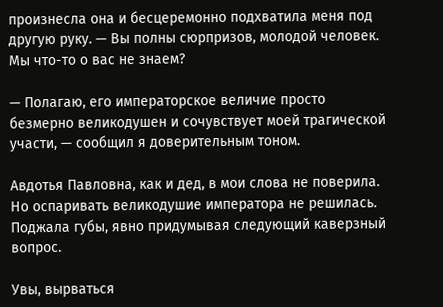произнесла она и бесцеремонно подхватила меня под другую руку. — Вы полны сюрпризов, молодой человек. Мы что-то о вас не знаем?

— Полагаю, его императорское величие просто безмерно великодушен и сочувствует моей трагической участи, — сообщил я доверительным тоном.

Авдотья Павловна, как и дед, в мои слова не поверила. Но оспаривать великодушие императора не решилась. Поджала губы, явно придумывая следующий каверзный вопрос.

Увы, вырваться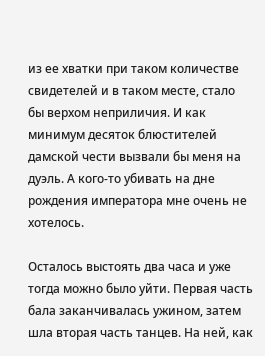из ее хватки при таком количестве свидетелей и в таком месте, стало бы верхом неприличия. И как минимум десяток блюстителей дамской чести вызвали бы меня на дуэль. А кого-то убивать на дне рождения императора мне очень не хотелось.

Осталось выстоять два часа и уже тогда можно было уйти. Первая часть бала заканчивалась ужином, затем шла вторая часть танцев. На ней, как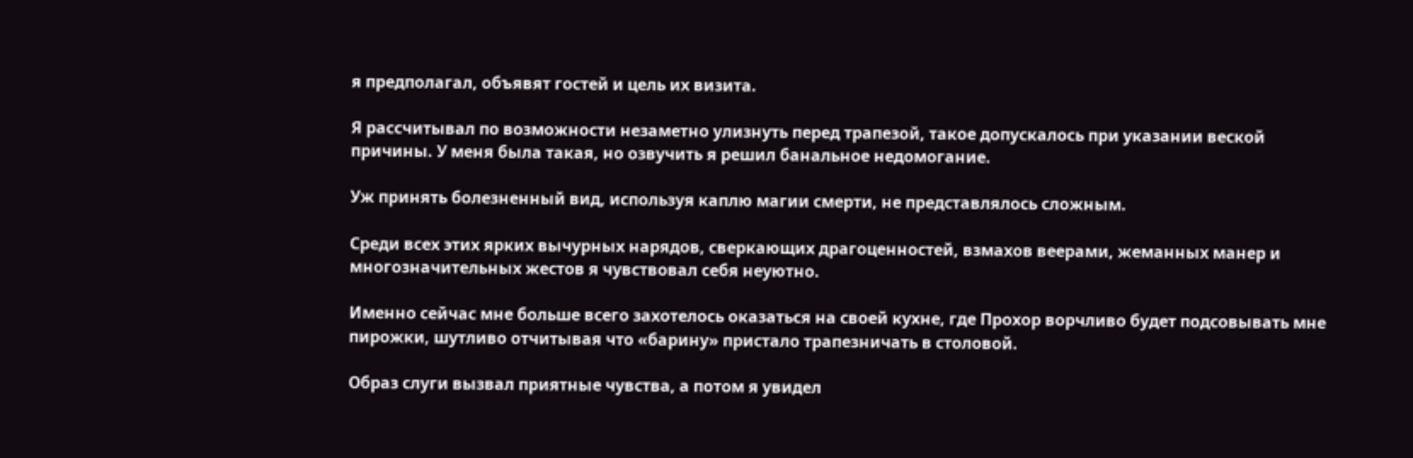я предполагал, объявят гостей и цель их визита.

Я рассчитывал по возможности незаметно улизнуть перед трапезой, такое допускалось при указании веской причины. У меня была такая, но озвучить я решил банальное недомогание.

Уж принять болезненный вид, используя каплю магии смерти, не представлялось сложным.

Среди всех этих ярких вычурных нарядов, сверкающих драгоценностей, взмахов веерами, жеманных манер и многозначительных жестов я чувствовал себя неуютно.

Именно сейчас мне больше всего захотелось оказаться на своей кухне, где Прохор ворчливо будет подсовывать мне пирожки, шутливо отчитывая что «барину» пристало трапезничать в столовой.

Образ слуги вызвал приятные чувства, а потом я увидел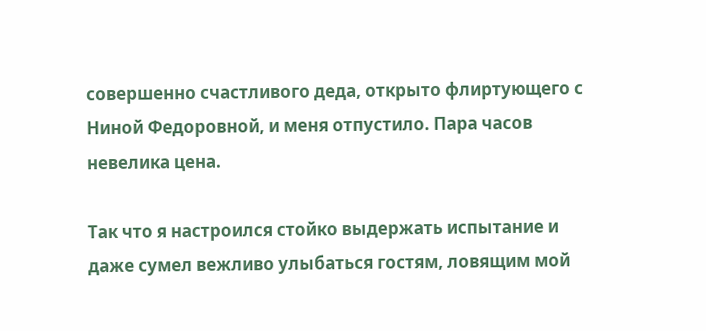совершенно счастливого деда, открыто флиртующего с Ниной Федоровной, и меня отпустило. Пара часов невелика цена.

Так что я настроился стойко выдержать испытание и даже сумел вежливо улыбаться гостям, ловящим мой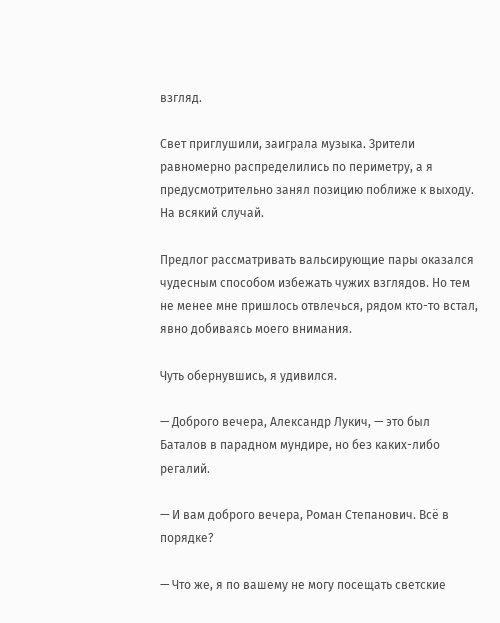взгляд.

Свет приглушили, заиграла музыка. Зрители равномерно распределились по периметру, а я предусмотрительно занял позицию поближе к выходу. На всякий случай.

Предлог рассматривать вальсирующие пары оказался чудесным способом избежать чужих взглядов. Но тем не менее мне пришлось отвлечься, рядом кто-то встал, явно добиваясь моего внимания.

Чуть обернувшись, я удивился.

— Доброго вечера, Александр Лукич, — это был Баталов в парадном мундире, но без каких-либо регалий.

— И вам доброго вечера, Роман Степанович. Всё в порядке?

— Что же, я по вашему не могу посещать светские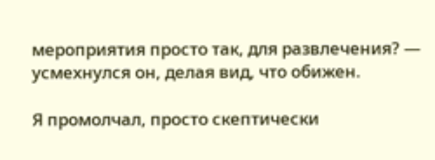мероприятия просто так, для развлечения? — усмехнулся он, делая вид, что обижен.

Я промолчал, просто скептически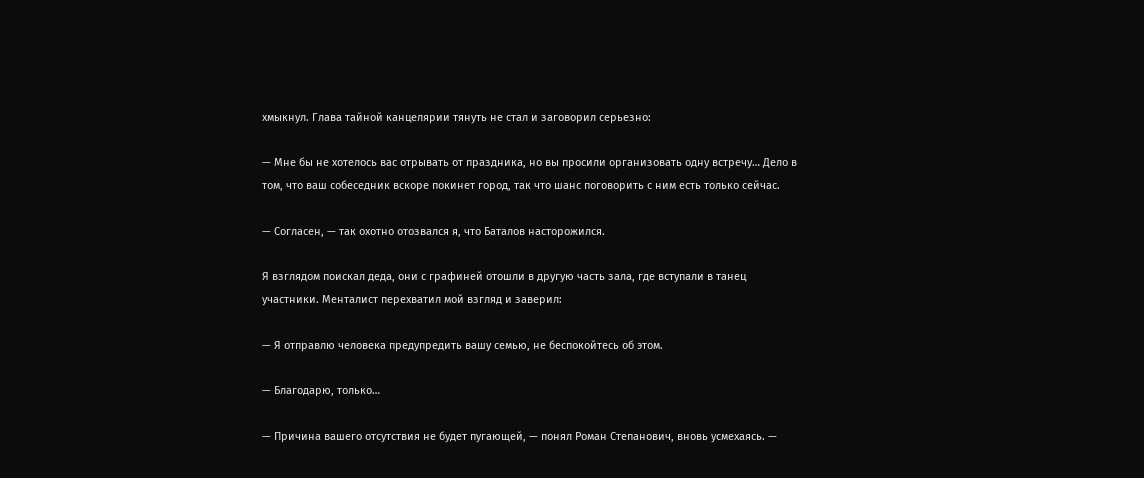хмыкнул. Глава тайной канцелярии тянуть не стал и заговорил серьезно:

— Мне бы не хотелось вас отрывать от праздника, но вы просили организовать одну встречу… Дело в том, что ваш собеседник вскоре покинет город, так что шанс поговорить с ним есть только сейчас.

— Согласен, — так охотно отозвался я, что Баталов насторожился.

Я взглядом поискал деда, они с графиней отошли в другую часть зала, где вступали в танец участники. Менталист перехватил мой взгляд и заверил:

— Я отправлю человека предупредить вашу семью, не беспокойтесь об этом.

— Благодарю, только…

— Причина вашего отсутствия не будет пугающей, — понял Роман Степанович, вновь усмехаясь. —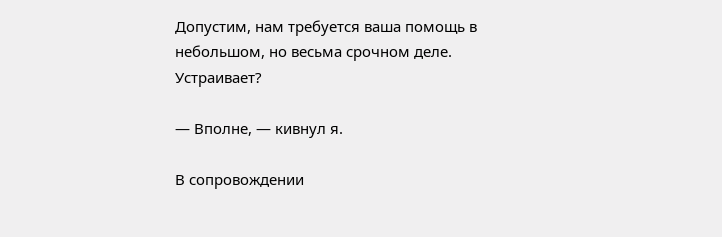Допустим, нам требуется ваша помощь в небольшом, но весьма срочном деле. Устраивает?

— Вполне, — кивнул я.

В сопровождении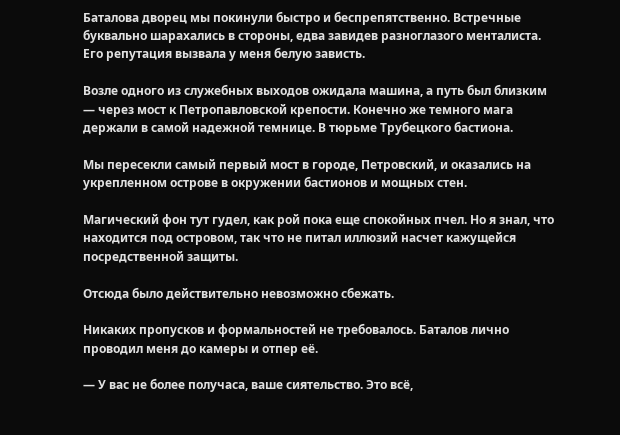Баталова дворец мы покинули быстро и беспрепятственно. Встречные буквально шарахались в стороны, едва завидев разноглазого менталиста. Его репутация вызвала у меня белую зависть.

Возле одного из служебных выходов ожидала машина, а путь был близким — через мост к Петропавловской крепости. Конечно же темного мага держали в самой надежной темнице. В тюрьме Трубецкого бастиона.

Мы пересекли самый первый мост в городе, Петровский, и оказались на укрепленном острове в окружении бастионов и мощных стен.

Магический фон тут гудел, как рой пока еще спокойных пчел. Но я знал, что находится под островом, так что не питал иллюзий насчет кажущейся посредственной защиты.

Отсюда было действительно невозможно сбежать.

Никаких пропусков и формальностей не требовалось. Баталов лично проводил меня до камеры и отпер её.

— У вас не более получаса, ваше сиятельство. Это всё,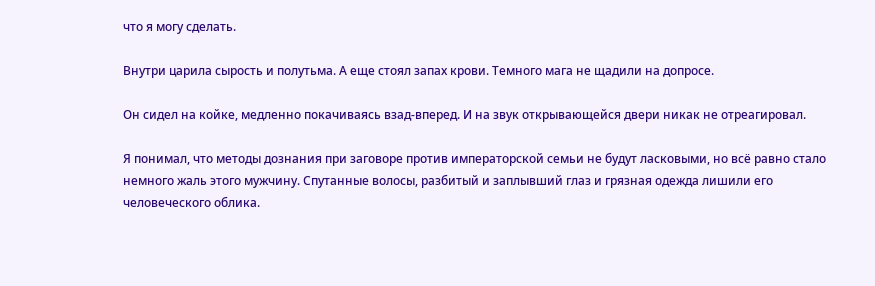что я могу сделать.

Внутри царила сырость и полутьма. А еще стоял запах крови. Темного мага не щадили на допросе.

Он сидел на койке, медленно покачиваясь взад-вперед. И на звук открывающейся двери никак не отреагировал.

Я понимал, что методы дознания при заговоре против императорской семьи не будут ласковыми, но всё равно стало немного жаль этого мужчину. Спутанные волосы, разбитый и заплывший глаз и грязная одежда лишили его человеческого облика.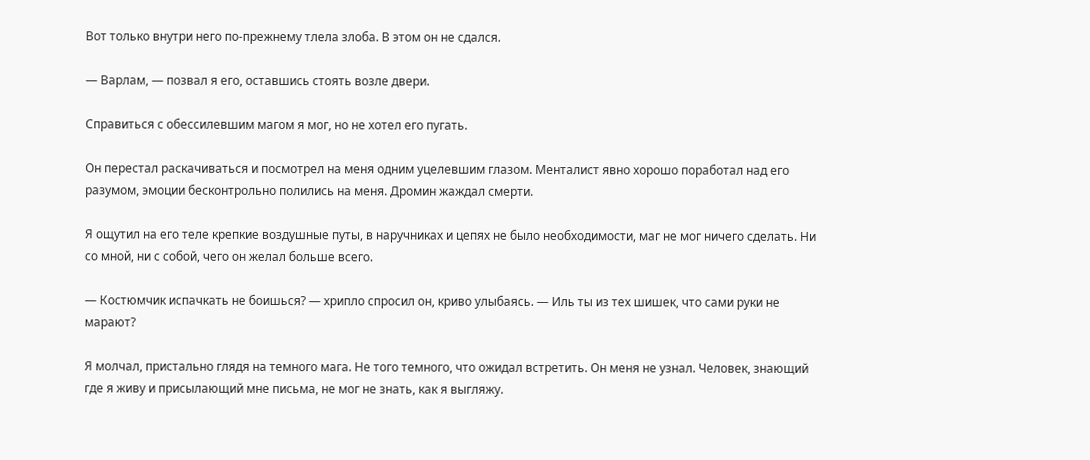Вот только внутри него по-прежнему тлела злоба. В этом он не сдался.

— Варлам, — позвал я его, оставшись стоять возле двери.

Справиться с обессилевшим магом я мог, но не хотел его пугать.

Он перестал раскачиваться и посмотрел на меня одним уцелевшим глазом. Менталист явно хорошо поработал над его разумом, эмоции бесконтрольно полились на меня. Дромин жаждал смерти.

Я ощутил на его теле крепкие воздушные путы, в наручниках и цепях не было необходимости, маг не мог ничего сделать. Ни со мной, ни с собой, чего он желал больше всего.

— Костюмчик испачкать не боишься? — хрипло спросил он, криво улыбаясь. — Иль ты из тех шишек, что сами руки не марают?

Я молчал, пристально глядя на темного мага. Не того темного, что ожидал встретить. Он меня не узнал. Человек, знающий где я живу и присылающий мне письма, не мог не знать, как я выгляжу.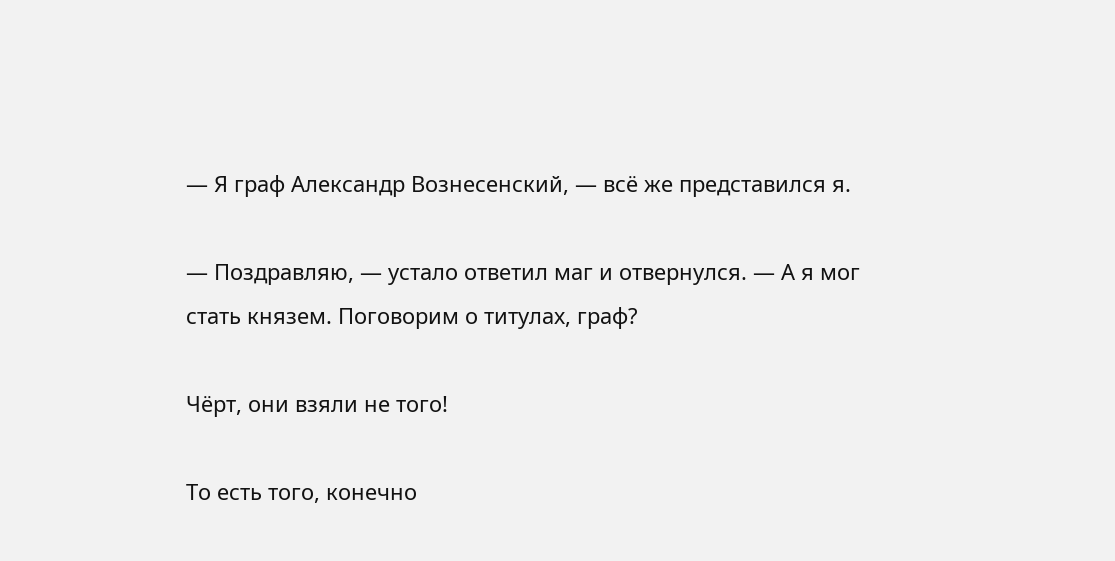— Я граф Александр Вознесенский, — всё же представился я.

— Поздравляю, — устало ответил маг и отвернулся. — А я мог стать князем. Поговорим о титулах, граф?

Чёрт, они взяли не того!

То есть того, конечно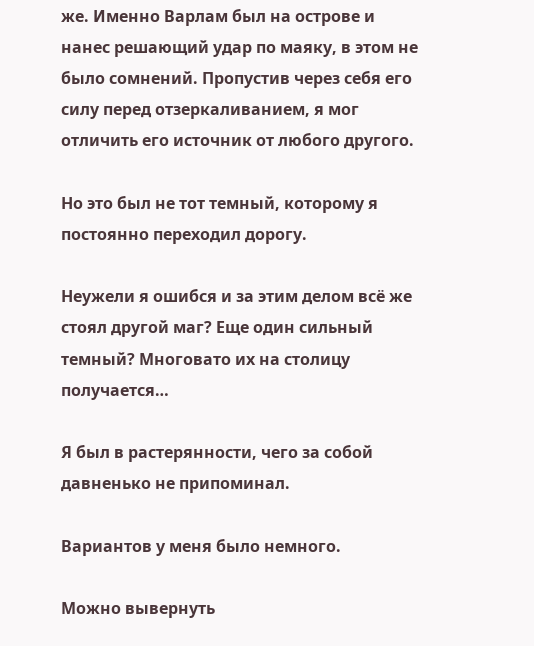же. Именно Варлам был на острове и нанес решающий удар по маяку, в этом не было сомнений. Пропустив через себя его силу перед отзеркаливанием, я мог отличить его источник от любого другого.

Но это был не тот темный, которому я постоянно переходил дорогу.

Неужели я ошибся и за этим делом всё же стоял другой маг? Еще один сильный темный? Многовато их на столицу получается…

Я был в растерянности, чего за собой давненько не припоминал.

Вариантов у меня было немного.

Можно вывернуть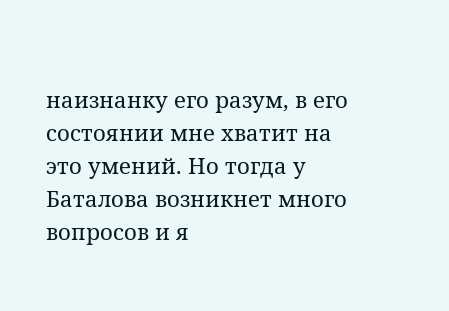наизнанку его разум, в его состоянии мне хватит на это умений. Но тогда у Баталова возникнет много вопросов и я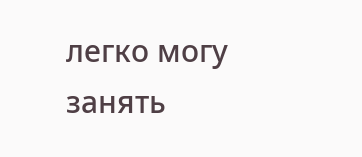легко могу занять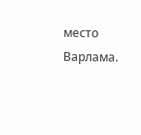место Варлама.